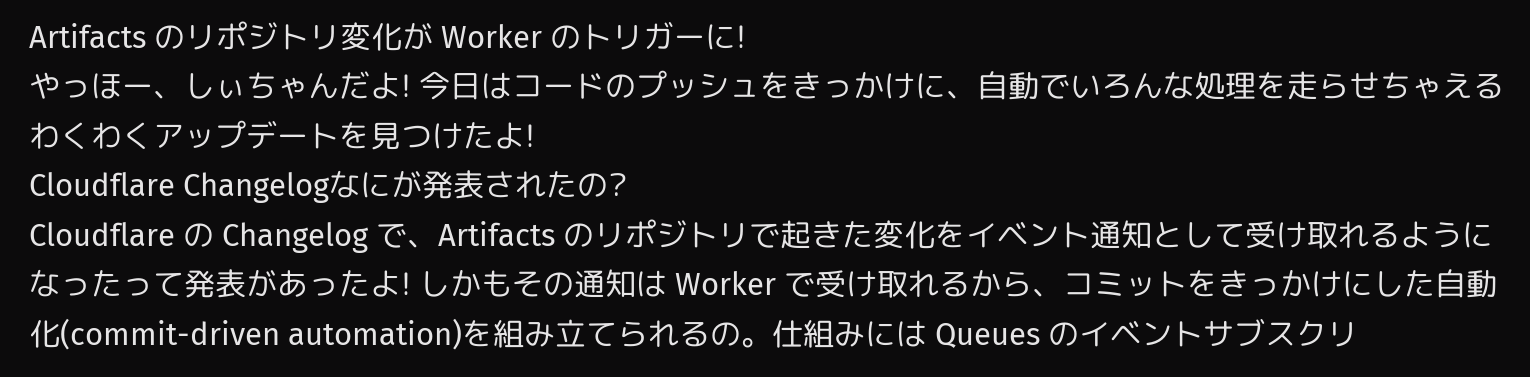Artifacts のリポジトリ変化が Worker のトリガーに!
やっほー、しぃちゃんだよ! 今日はコードのプッシュをきっかけに、自動でいろんな処理を走らせちゃえるわくわくアップデートを見つけたよ!
Cloudflare Changelogなにが発表されたの?
Cloudflare の Changelog で、Artifacts のリポジトリで起きた変化をイベント通知として受け取れるようになったって発表があったよ! しかもその通知は Worker で受け取れるから、コミットをきっかけにした自動化(commit-driven automation)を組み立てられるの。仕組みには Queues のイベントサブスクリ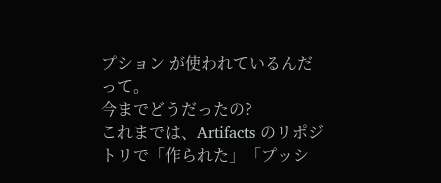プション が使われているんだって。
今までどうだったの?
これまでは、Artifacts のリポジトリで「作られた」「プッシ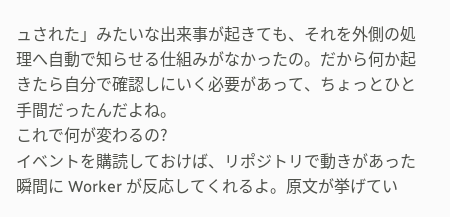ュされた」みたいな出来事が起きても、それを外側の処理へ自動で知らせる仕組みがなかったの。だから何か起きたら自分で確認しにいく必要があって、ちょっとひと手間だったんだよね。
これで何が変わるの?
イベントを購読しておけば、リポジトリで動きがあった瞬間に Worker が反応してくれるよ。原文が挙げてい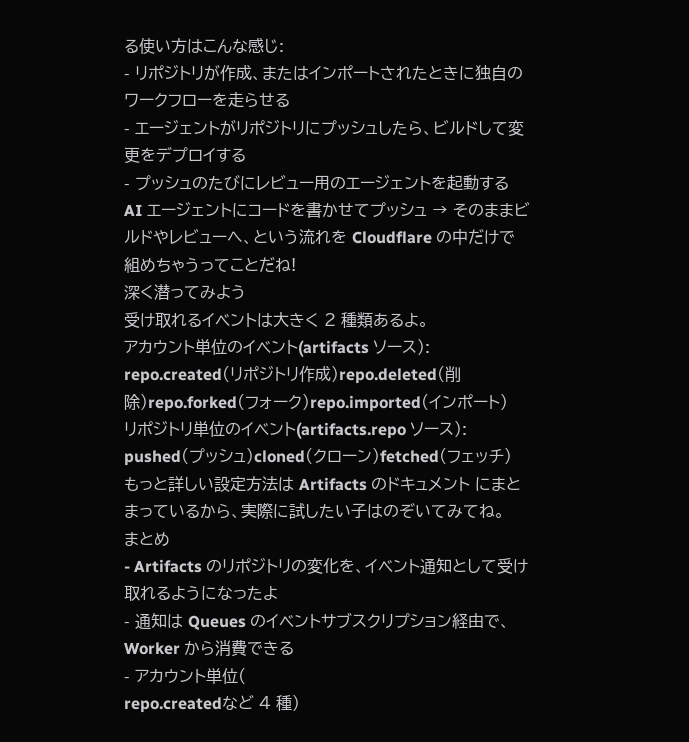る使い方はこんな感じ:
- リポジトリが作成、またはインポートされたときに独自のワークフローを走らせる
- エージェントがリポジトリにプッシュしたら、ビルドして変更をデプロイする
- プッシュのたびにレビュー用のエージェントを起動する
AI エージェントにコードを書かせてプッシュ → そのままビルドやレビューへ、という流れを Cloudflare の中だけで組めちゃうってことだね!
深く潜ってみよう
受け取れるイベントは大きく 2 種類あるよ。
アカウント単位のイベント(artifacts ソース):
repo.created(リポジトリ作成)repo.deleted(削除)repo.forked(フォーク)repo.imported(インポート)
リポジトリ単位のイベント(artifacts.repo ソース):
pushed(プッシュ)cloned(クローン)fetched(フェッチ)
もっと詳しい設定方法は Artifacts のドキュメント にまとまっているから、実際に試したい子はのぞいてみてね。
まとめ
- Artifacts のリポジトリの変化を、イベント通知として受け取れるようになったよ
- 通知は Queues のイベントサブスクリプション経由で、Worker から消費できる
- アカウント単位(
repo.createdなど 4 種)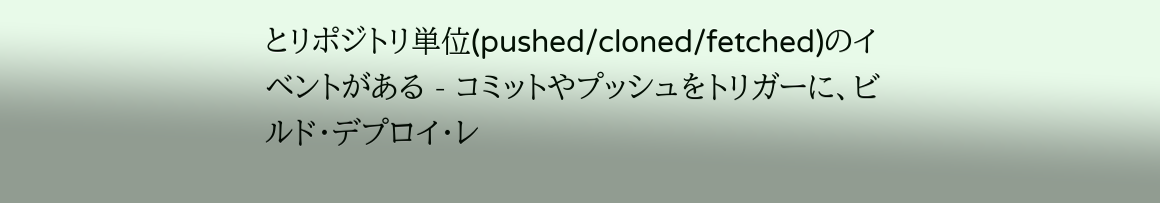とリポジトリ単位(pushed/cloned/fetched)のイベントがある - コミットやプッシュをトリガーに、ビルド・デプロイ・レ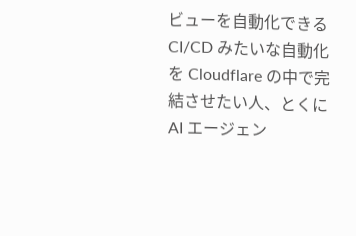ビューを自動化できる
CI/CD みたいな自動化を Cloudflare の中で完結させたい人、とくに AI エージェン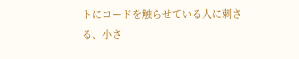トにコードを触らせている人に刺さる、小さ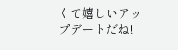くて嬉しいアップデートだね!